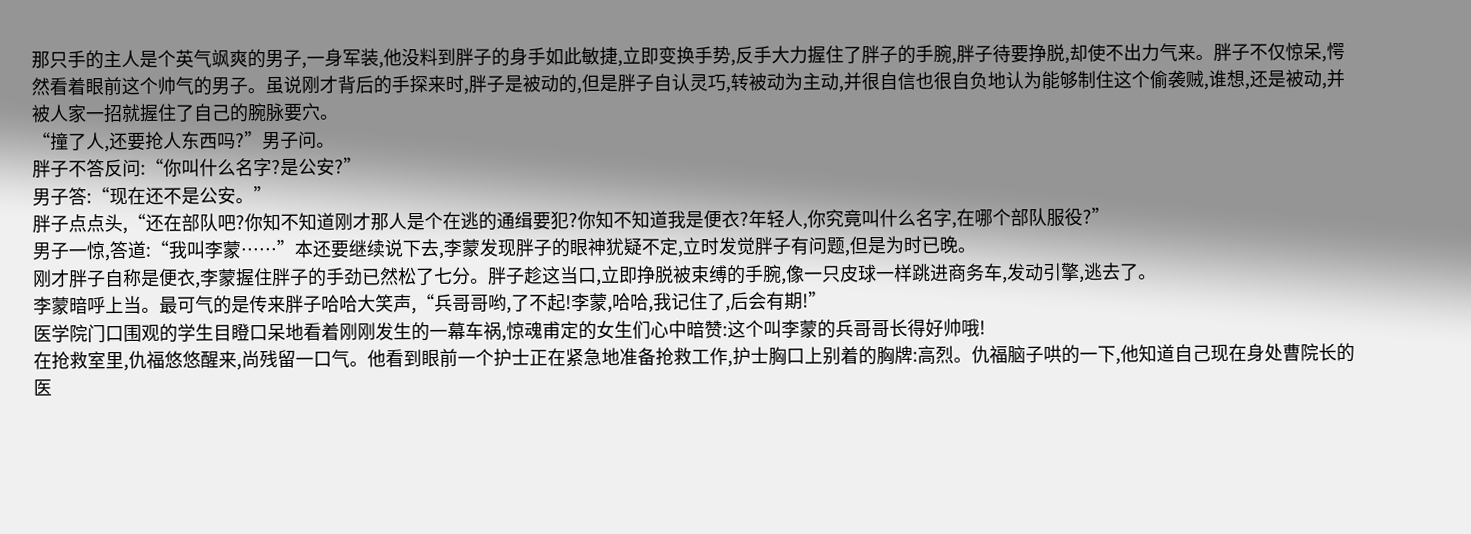那只手的主人是个英气飒爽的男子,一身军装,他没料到胖子的身手如此敏捷,立即变换手势,反手大力握住了胖子的手腕,胖子待要挣脱,却使不出力气来。胖子不仅惊呆,愕然看着眼前这个帅气的男子。虽说刚才背后的手探来时,胖子是被动的,但是胖子自认灵巧,转被动为主动,并很自信也很自负地认为能够制住这个偷袭贼,谁想,还是被动,并被人家一招就握住了自己的腕脉要穴。
“撞了人,还要抢人东西吗?”男子问。
胖子不答反问:“你叫什么名字?是公安?”
男子答:“现在还不是公安。”
胖子点点头,“还在部队吧?你知不知道刚才那人是个在逃的通缉要犯?你知不知道我是便衣?年轻人,你究竟叫什么名字,在哪个部队服役?”
男子一惊,答道:“我叫李蒙……”本还要继续说下去,李蒙发现胖子的眼神犹疑不定,立时发觉胖子有问题,但是为时已晚。
刚才胖子自称是便衣,李蒙握住胖子的手劲已然松了七分。胖子趁这当口,立即挣脱被束缚的手腕,像一只皮球一样跳进商务车,发动引擎,逃去了。
李蒙暗呼上当。最可气的是传来胖子哈哈大笑声,“兵哥哥哟,了不起!李蒙,哈哈,我记住了,后会有期!”
医学院门口围观的学生目瞪口呆地看着刚刚发生的一幕车祸,惊魂甫定的女生们心中暗赞:这个叫李蒙的兵哥哥长得好帅哦!
在抢救室里,仇福悠悠醒来,尚残留一口气。他看到眼前一个护士正在紧急地准备抢救工作,护士胸口上别着的胸牌:高烈。仇福脑子哄的一下,他知道自己现在身处曹院长的医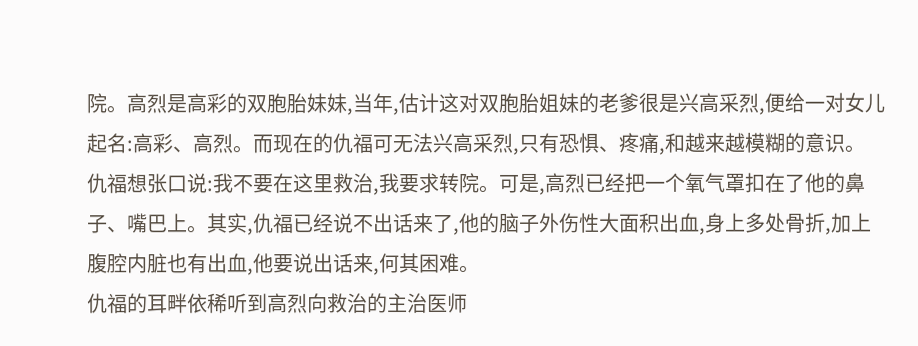院。高烈是高彩的双胞胎妹妹,当年,估计这对双胞胎姐妹的老爹很是兴高采烈,便给一对女儿起名:高彩、高烈。而现在的仇福可无法兴高采烈,只有恐惧、疼痛,和越来越模糊的意识。
仇福想张口说:我不要在这里救治,我要求转院。可是,高烈已经把一个氧气罩扣在了他的鼻子、嘴巴上。其实,仇福已经说不出话来了,他的脑子外伤性大面积出血,身上多处骨折,加上腹腔内脏也有出血,他要说出话来,何其困难。
仇福的耳畔依稀听到高烈向救治的主治医师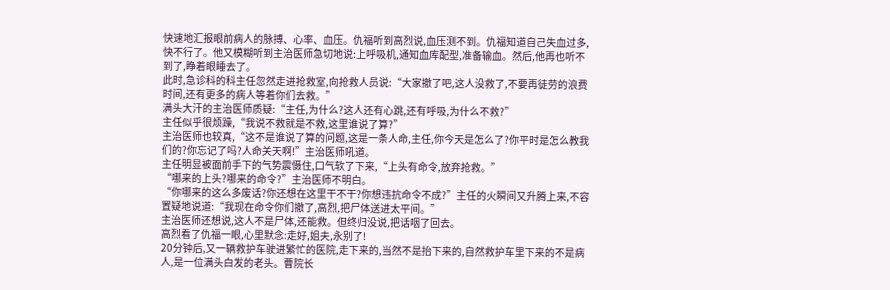快速地汇报眼前病人的脉搏、心率、血压。仇福听到高烈说,血压测不到。仇福知道自己失血过多,快不行了。他又模糊听到主治医师急切地说:上呼吸机,通知血库配型,准备输血。然后,他再也听不到了,睁着眼睡去了。
此时,急诊科的科主任忽然走进抢救室,向抢救人员说:“大家撤了吧,这人没救了,不要再徒劳的浪费时间,还有更多的病人等着你们去救。”
满头大汗的主治医师质疑:“主任,为什么?这人还有心跳,还有呼吸,为什么不救?”
主任似乎很烦躁,“我说不救就是不救,这里谁说了算?”
主治医师也较真,“这不是谁说了算的问题,这是一条人命,主任,你今天是怎么了?你平时是怎么教我们的?你忘记了吗?人命关天啊!”主治医师吼道。
主任明显被面前手下的气势震慑住,口气软了下来,“上头有命令,放弃抢救。”
“哪来的上头?哪来的命令?”主治医师不明白。
“你哪来的这么多废话?你还想在这里干不干?你想违抗命令不成?”主任的火瞬间又升腾上来,不容置疑地说道:“我现在命令你们撤了,高烈,把尸体送进太平间。”
主治医师还想说,这人不是尸体,还能救。但终归没说,把话咽了回去。
高烈看了仇福一眼,心里默念:走好,姐夫,永别了!
20分钟后,又一辆救护车驶进繁忙的医院,走下来的,当然不是抬下来的,自然救护车里下来的不是病人,是一位满头白发的老头。曹院长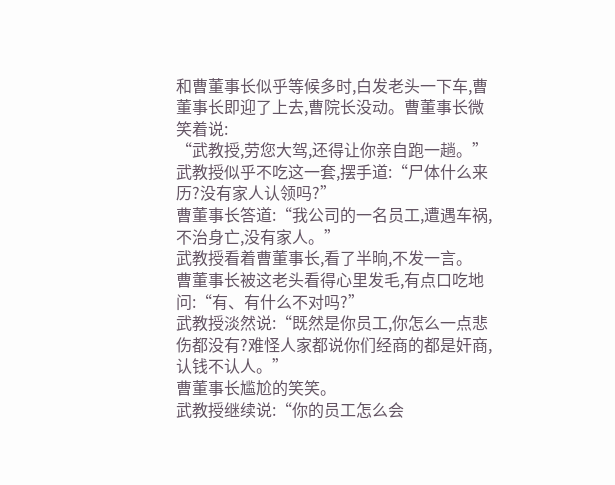和曹董事长似乎等候多时,白发老头一下车,曹董事长即迎了上去,曹院长没动。曹董事长微笑着说:
“武教授,劳您大驾,还得让你亲自跑一趟。”
武教授似乎不吃这一套,摆手道:“尸体什么来历?没有家人认领吗?”
曹董事长答道:“我公司的一名员工,遭遇车祸,不治身亡,没有家人。”
武教授看着曹董事长,看了半晌,不发一言。
曹董事长被这老头看得心里发毛,有点口吃地问:“有、有什么不对吗?”
武教授淡然说:“既然是你员工,你怎么一点悲伤都没有?难怪人家都说你们经商的都是奸商,认钱不认人。”
曹董事长尴尬的笑笑。
武教授继续说:“你的员工怎么会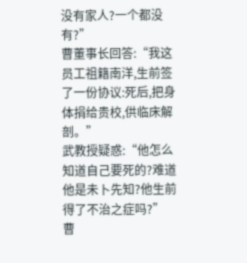没有家人?一个都没有?”
曹董事长回答:“我这员工祖籍南洋,生前签了一份协议:死后,把身体捐给贵校,供临床解剖。”
武教授疑惑:“他怎么知道自己要死的?难道他是未卜先知?他生前得了不治之症吗?”
曹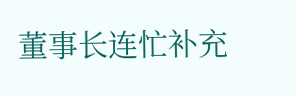董事长连忙补充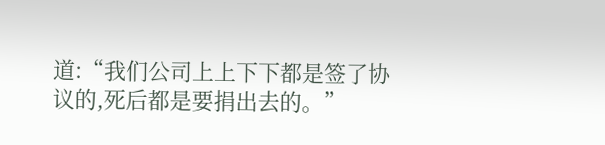道:“我们公司上上下下都是签了协议的,死后都是要捐出去的。”